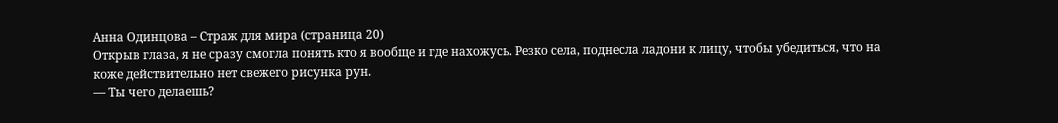Анна Одинцова – Страж для мира (страница 20)
Открыв глаза, я не сразу смогла понять кто я вообще и где нахожусь. Резко села, поднесла ладони к лицу, чтобы убедиться, что на коже действительно нет свежего рисунка рун.
— Ты чего делаешь?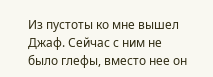Из пустоты ко мне вышел Джаф. Сейчас с ним не было глефы, вместо нее он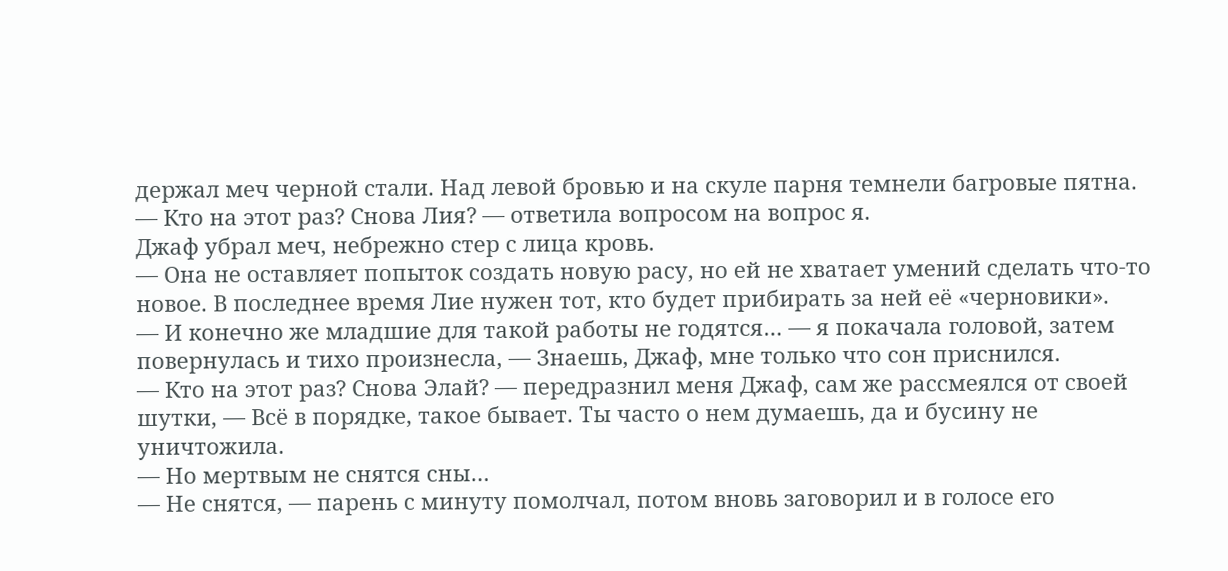держал меч черной стали. Над левой бровью и на скуле парня темнели багровые пятна.
— Кто на этот раз? Снова Лия? — ответила вопросом на вопрос я.
Джаф убрал меч, небрежно стер с лица кровь.
— Она не оставляет попыток создать новую расу, но ей не хватает умений сделать что-то новое. В последнее время Лие нужен тот, кто будет прибирать за ней её «черновики».
— И конечно же младшие для такой работы не годятся… — я покачала головой, затем повернулась и тихо произнесла, — Знаешь, Джаф, мне только что сон приснился.
— Кто на этот раз? Снова Элай? — передразнил меня Джаф, сам же рассмеялся от своей шутки, — Всё в порядке, такое бывает. Ты часто о нем думаешь, да и бусину не уничтожила.
— Но мертвым не снятся сны…
— Не снятся, — парень с минуту помолчал, потом вновь заговорил и в голосе его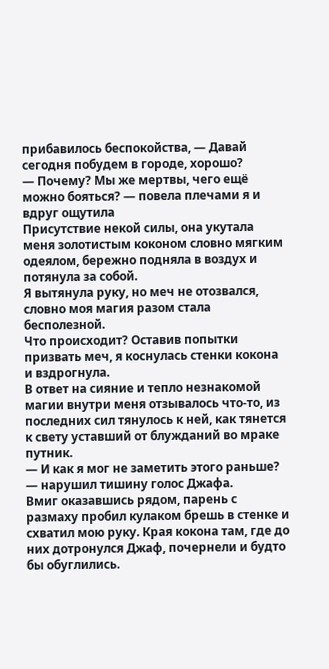прибавилось беспокойства, — Давай сегодня побудем в городе, хорошо?
— Почему? Мы же мертвы, чего ещё можно бояться? — повела плечами я и вдруг ощутила
Присутствие некой силы, она укутала меня золотистым коконом словно мягким одеялом, бережно подняла в воздух и потянула за собой.
Я вытянула руку, но меч не отозвался, словно моя магия разом стала бесполезной.
Что происходит? Оставив попытки призвать меч, я коснулась стенки кокона и вздрогнула.
В ответ на сияние и тепло незнакомой магии внутри меня отзывалось что-то, из последних сил тянулось к ней, как тянется к свету уставший от блужданий во мраке путник.
— И как я мог не заметить этого раньше? — нарушил тишину голос Джафа.
Вмиг оказавшись рядом, парень с размаху пробил кулаком брешь в стенке и схватил мою руку. Края кокона там, где до них дотронулся Джаф, почернели и будто бы обуглились.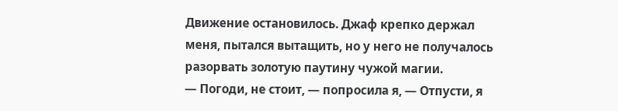Движение остановилось. Джаф крепко держал меня, пытался вытащить, но у него не получалось разорвать золотую паутину чужой магии.
— Погоди, не стоит, — попросила я, — Отпусти, я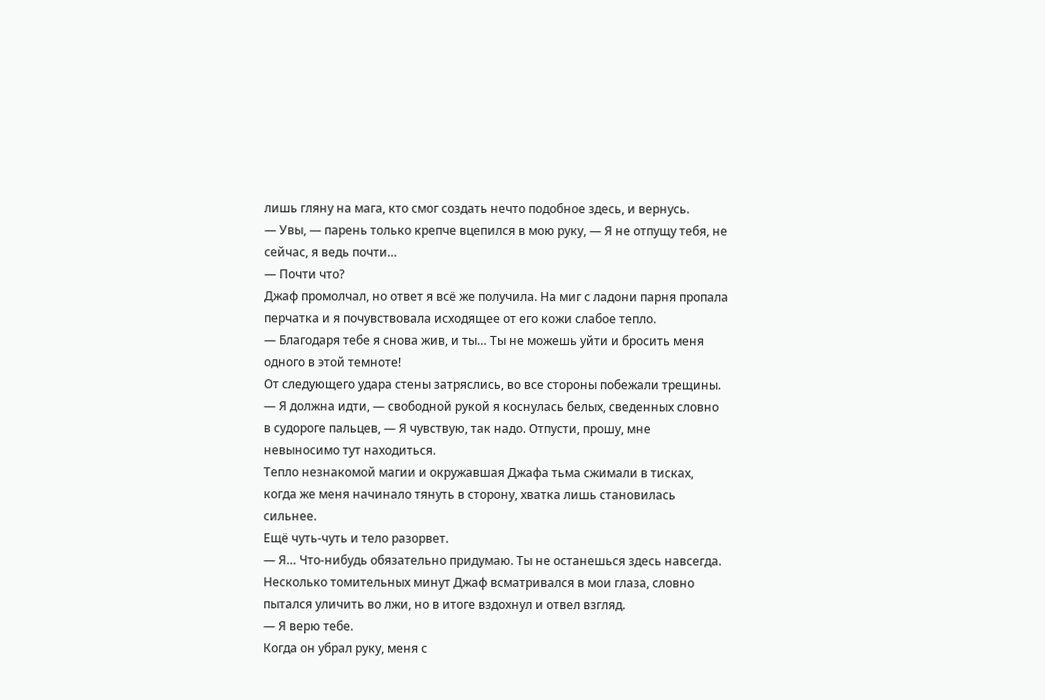лишь гляну на мага, кто смог создать нечто подобное здесь, и вернусь.
— Увы, — парень только крепче вцепился в мою руку, — Я не отпущу тебя, не сейчас, я ведь почти…
— Почти что?
Джаф промолчал, но ответ я всё же получила. На миг с ладони парня пропала перчатка и я почувствовала исходящее от его кожи слабое тепло.
— Благодаря тебе я снова жив, и ты… Ты не можешь уйти и бросить меня одного в этой темноте!
От следующего удара стены затряслись, во все стороны побежали трещины.
— Я должна идти, — свободной рукой я коснулась белых, сведенных словно в судороге пальцев, — Я чувствую, так надо. Отпусти, прошу, мне невыносимо тут находиться.
Тепло незнакомой магии и окружавшая Джафа тьма сжимали в тисках, когда же меня начинало тянуть в сторону, хватка лишь становилась сильнее.
Ещё чуть-чуть и тело разорвет.
— Я… Что-нибудь обязательно придумаю. Ты не останешься здесь навсегда.
Несколько томительных минут Джаф всматривался в мои глаза, словно пытался уличить во лжи, но в итоге вздохнул и отвел взгляд.
— Я верю тебе.
Когда он убрал руку, меня с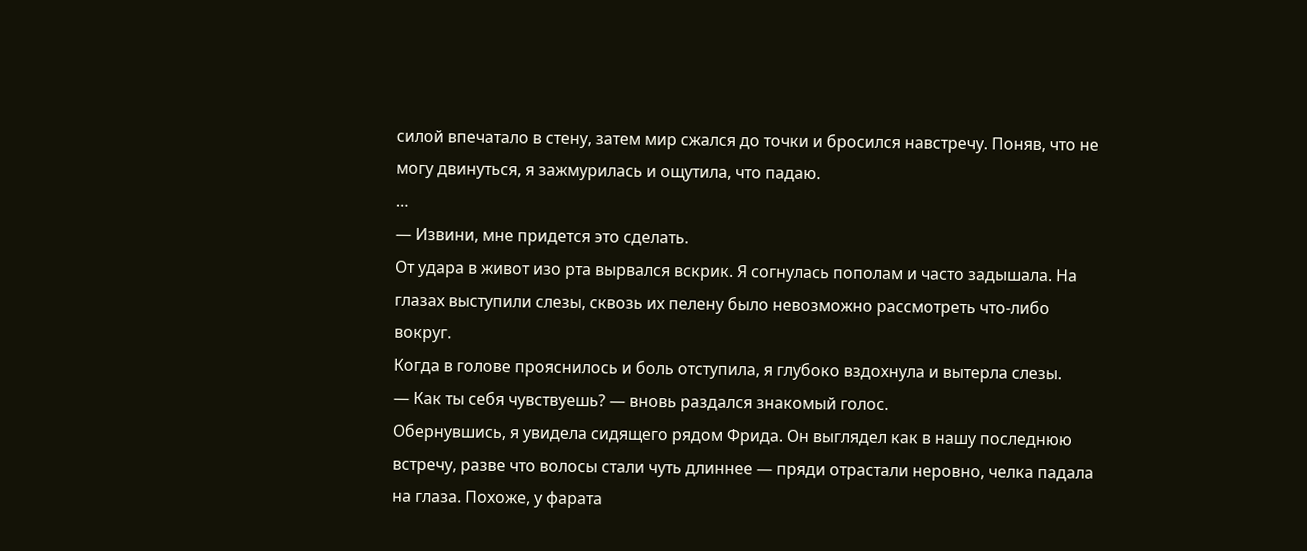силой впечатало в стену, затем мир сжался до точки и бросился навстречу. Поняв, что не могу двинуться, я зажмурилась и ощутила, что падаю.
…
— Извини, мне придется это сделать.
От удара в живот изо рта вырвался вскрик. Я согнулась пополам и часто задышала. На глазах выступили слезы, сквозь их пелену было невозможно рассмотреть что-либо вокруг.
Когда в голове прояснилось и боль отступила, я глубоко вздохнула и вытерла слезы.
— Как ты себя чувствуешь? — вновь раздался знакомый голос.
Обернувшись, я увидела сидящего рядом Фрида. Он выглядел как в нашу последнюю встречу, разве что волосы стали чуть длиннее — пряди отрастали неровно, челка падала на глаза. Похоже, у фарата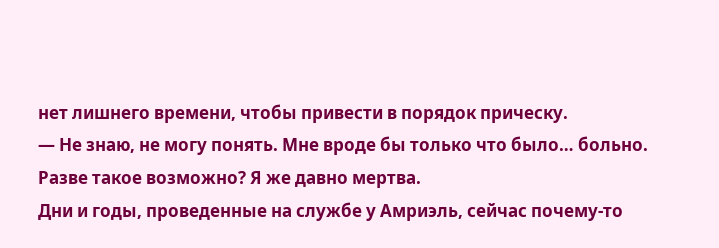нет лишнего времени, чтобы привести в порядок прическу.
— Не знаю, не могу понять. Мне вроде бы только что было… больно.
Разве такое возможно? Я же давно мертва.
Дни и годы, проведенные на службе у Амриэль, сейчас почему-то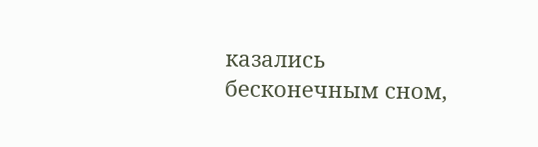казались бесконечным сном,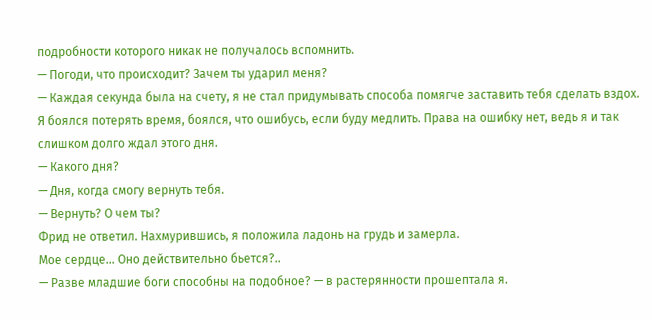подробности которого никак не получалось вспомнить.
— Погоди, что происходит? Зачем ты ударил меня?
— Каждая секунда была на счету, я не стал придумывать способа помягче заставить тебя сделать вздох. Я боялся потерять время, боялся, что ошибусь, если буду медлить. Права на ошибку нет, ведь я и так слишком долго ждал этого дня.
— Какого дня?
— Дня, когда смогу вернуть тебя.
— Вернуть? О чем ты?
Фрид не ответил. Нахмурившись, я положила ладонь на грудь и замерла.
Мое сердце… Оно действительно бьется?..
— Разве младшие боги способны на подобное? — в растерянности прошептала я.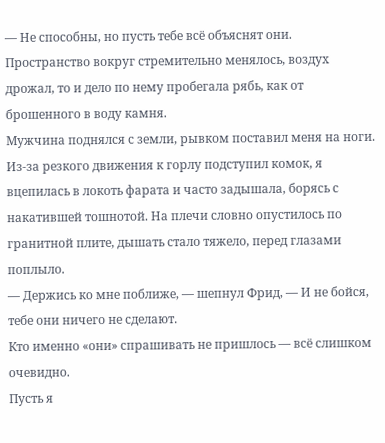— Не способны, но пусть тебе всё объяснят они.
Пространство вокруг стремительно менялось, воздух дрожал, то и дело по нему пробегала рябь, как от брошенного в воду камня.
Мужчина поднялся с земли, рывком поставил меня на ноги. Из-за резкого движения к горлу подступил комок, я вцепилась в локоть фарата и часто задышала, борясь с накатившей тошнотой. На плечи словно опустилось по гранитной плите, дышать стало тяжело, перед глазами поплыло.
— Держись ко мне поближе, — шепнул Фрид, — И не бойся, тебе они ничего не сделают.
Кто именно «они» спрашивать не пришлось — всё слишком очевидно.
Пусть я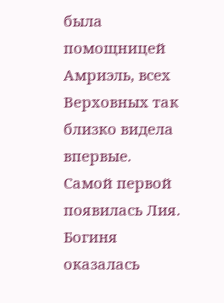была помощницей Амриэль, всех Верховных так близко видела впервые.
Самой первой появилась Лия. Богиня оказалась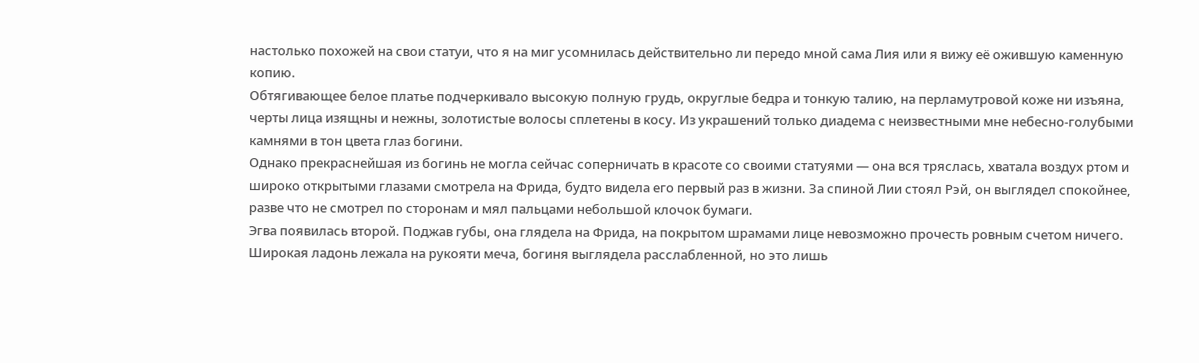настолько похожей на свои статуи, что я на миг усомнилась действительно ли передо мной сама Лия или я вижу её ожившую каменную копию.
Обтягивающее белое платье подчеркивало высокую полную грудь, округлые бедра и тонкую талию, на перламутровой коже ни изъяна, черты лица изящны и нежны, золотистые волосы сплетены в косу. Из украшений только диадема с неизвестными мне небесно-голубыми камнями в тон цвета глаз богини.
Однако прекраснейшая из богинь не могла сейчас соперничать в красоте со своими статуями — она вся тряслась, хватала воздух ртом и широко открытыми глазами смотрела на Фрида, будто видела его первый раз в жизни. За спиной Лии стоял Рэй, он выглядел спокойнее, разве что не смотрел по сторонам и мял пальцами небольшой клочок бумаги.
Эгва появилась второй. Поджав губы, она глядела на Фрида, на покрытом шрамами лице невозможно прочесть ровным счетом ничего. Широкая ладонь лежала на рукояти меча, богиня выглядела расслабленной, но это лишь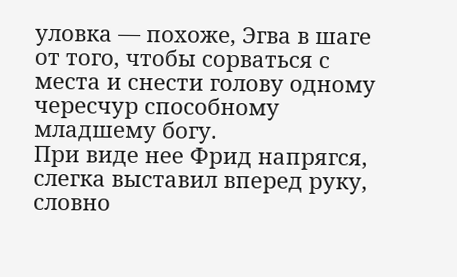уловка — похоже, Эгва в шаге от того, чтобы сорваться с места и снести голову одному чересчур способному младшему богу.
При виде нее Фрид напрягся, слегка выставил вперед руку, словно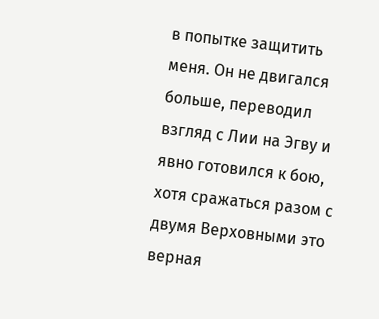в попытке защитить меня. Он не двигался больше, переводил взгляд с Лии на Эгву и явно готовился к бою, хотя сражаться разом с двумя Верховными это верная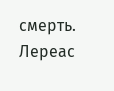смерть.
Лереас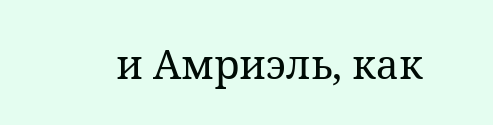и Амриэль, как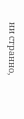ни странно,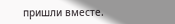пришли вместе.